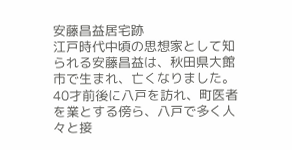安藤昌益居宅跡
江戸時代中頃の思想家として知られる安藤昌益は、秋田県大館市で生まれ、亡くなりました。40才前後に八戸を訪れ、町医者を業とする傍ら、八戸で多く人々と接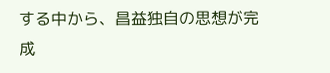する中から、昌益独自の思想が完成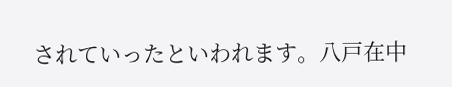されていったといわれます。八戸在中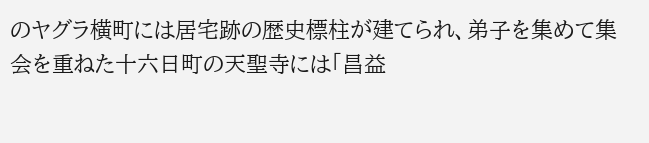のヤグラ横町には居宅跡の歴史標柱が建てられ、弟子を集めて集会を重ねた十六日町の天聖寺には「昌益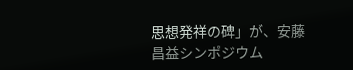思想発祥の碑」が、安藤昌益シンポジウム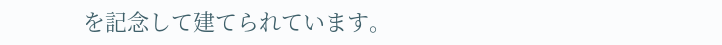を記念して建てられています。